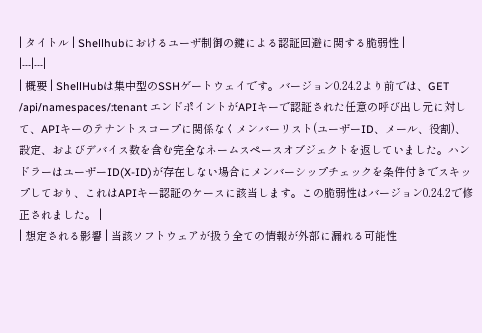| タイトル | Shellhubにおけるユーザ制御の鍵による認証回避に関する脆弱性 |
|---|---|
| 概要 | ShellHubは集中型のSSHゲートウェイです。バージョン0.24.2より前では、GET /api/namespaces/:tenant エンドポイントがAPIキーで認証された任意の呼び出し元に対して、APIキーのテナントスコープに関係なくメンバーリスト(ユーザーID、メール、役割)、設定、およびデバイス数を含む完全なネームスペースオブジェクトを返していました。ハンドラーはユーザーID(X-ID)が存在しない場合にメンバーシップチェックを条件付きでスキップしており、これはAPIキー認証のケースに該当します。この脆弱性はバージョン0.24.2で修正されました。 |
| 想定される影響 | 当該ソフトウェアが扱う全ての情報が外部に漏れる可能性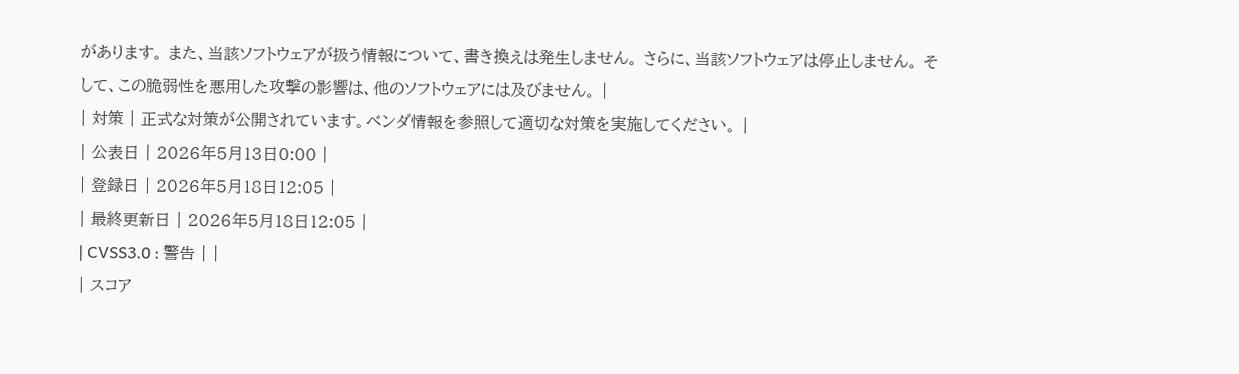があります。 また、当該ソフトウェアが扱う情報について、書き換えは発生しません。 さらに、当該ソフトウェアは停止しません。 そして、この脆弱性を悪用した攻撃の影響は、他のソフトウェアには及びません。 |
| 対策 | 正式な対策が公開されています。ベンダ情報を参照して適切な対策を実施してください。 |
| 公表日 | 2026年5月13日0:00 |
| 登録日 | 2026年5月18日12:05 |
| 最終更新日 | 2026年5月18日12:05 |
| CVSS3.0 : 警告 | |
| スコア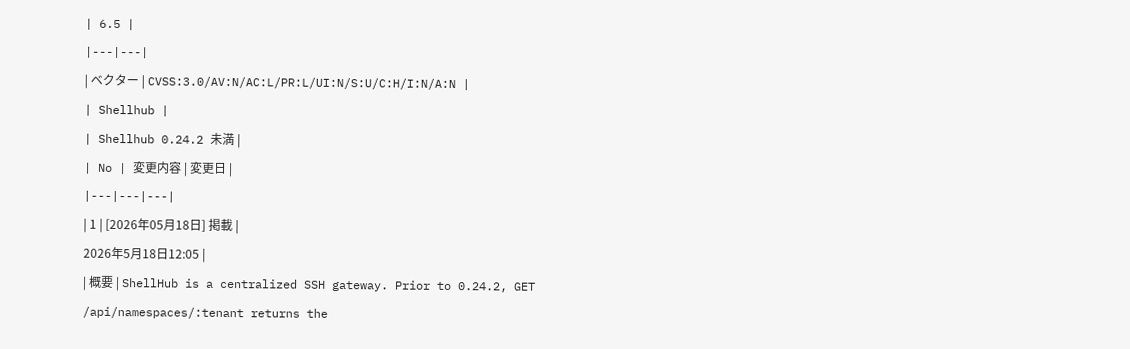| 6.5 |
|---|---|
| ベクター | CVSS:3.0/AV:N/AC:L/PR:L/UI:N/S:U/C:H/I:N/A:N |
| Shellhub |
| Shellhub 0.24.2 未満 |
| No | 変更内容 | 変更日 |
|---|---|---|
| 1 | [2026年05月18日] 掲載 |
2026年5月18日12:05 |
| 概要 | ShellHub is a centralized SSH gateway. Prior to 0.24.2, GET /api/namespaces/:tenant returns the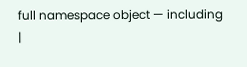full namespace object — including |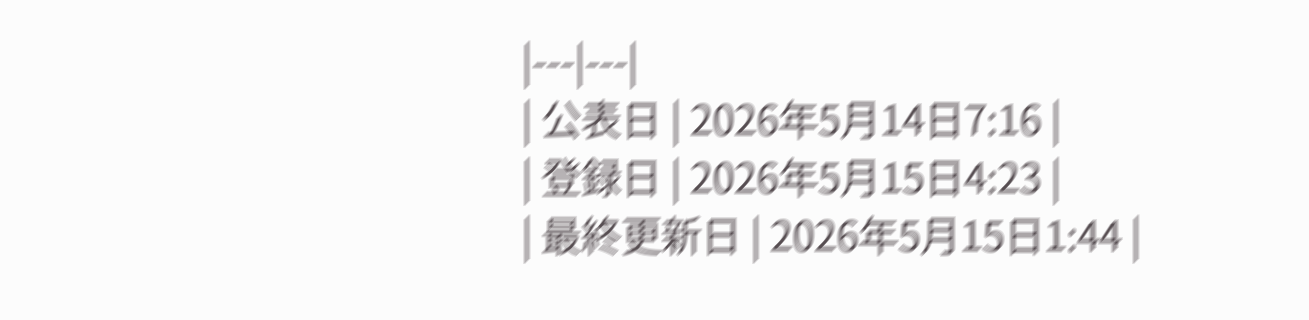|---|---|
| 公表日 | 2026年5月14日7:16 |
| 登録日 | 2026年5月15日4:23 |
| 最終更新日 | 2026年5月15日1:44 |